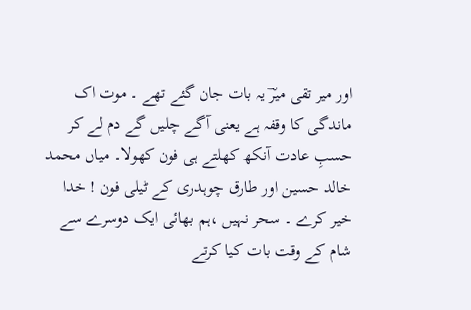اور میر تقی میرؔ یہ بات جان گئے تھے ۔ موت اک ماندگی کا وقفہ ہے یعنی آگے چلیں گے دم لے کر حسبِ عادت آنکھ کھلتے ہی فون کھولا۔ میاں محمد خالد حسین اور طارق چوہدری کے ٹیلی فون ! خدا خیر کرے ۔ سحر نہیں ،ہم بھائی ایک دوسرے سے شام کے وقت بات کیا کرتے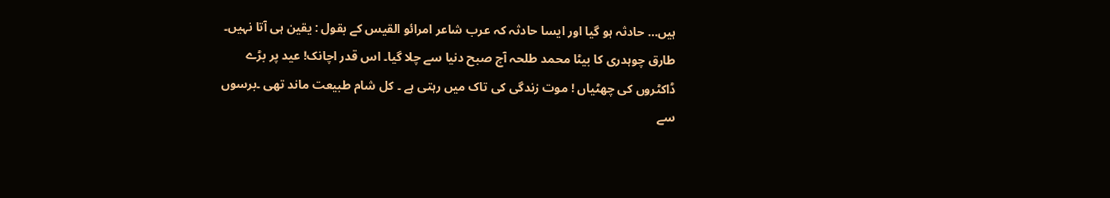ہیں… حادثہ ہو گیا اور ایسا حادثہ کہ عرب شاعر امرائو القیس کے بقول : یقین ہی آتا نہیں۔ طارق چوہدری کا بیٹا محمد طلحہ آج صبح دنیا سے چلا گیا۔ اس قدر اچانک! عید پر بڑے ڈاکٹروں کی چھٹیاں ! موت زندگی کی تاک میں رہتی ہے ۔ کل شام طبیعت ماند تھی ۔برسوں سے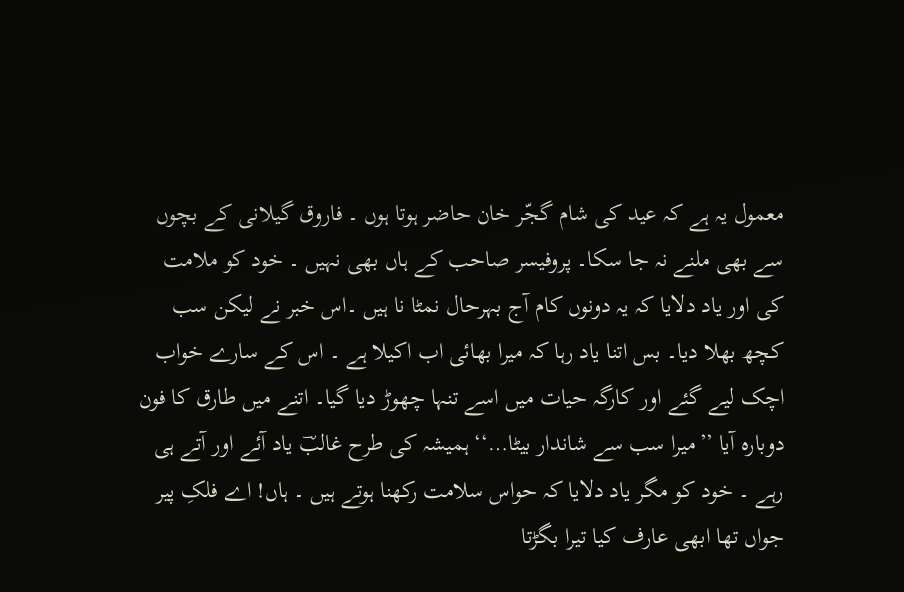معمول یہ ہے کہ عید کی شام گجّر خان حاضر ہوتا ہوں ۔ فاروق گیلانی کے بچوں سے بھی ملنے نہ جا سکا۔ پروفیسر صاحب کے ہاں بھی نہیں ۔ خود کو ملامت کی اور یاد دلایا کہ یہ دونوں کام آج بہرحال نمٹا نا ہیں ۔اس خبر نے لیکن سب کچھ بھلا دیا۔ بس اتنا یاد رہا کہ میرا بھائی اب اکیلا ہے ۔ اس کے سارے خواب اچک لیے گئے اور کارگہ حیات میں اسے تنہا چھوڑ دیا گیا۔ اتنے میں طارق کا فون دوبارہ آیا ’’میرا سب سے شاندار بیٹا…‘‘ ہمیشہ کی طرح غالبؔ یاد آئے اور آتے ہی رہے ۔ خود کو مگر یاد دلایا کہ حواس سلامت رکھنا ہوتے ہیں ۔ ہاں! اے فلکِ پیر جواں تھا ابھی عارف کیا تیرا بگڑتا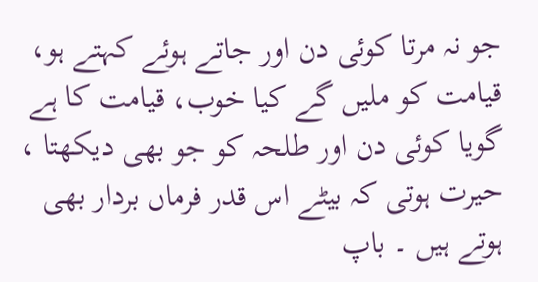جو نہ مرتا کوئی دن اور جاتے ہوئے کہتے ہو، قیامت کو ملیں گے کیا خوب، قیامت کا ہے گویا کوئی دن اور طلحہ کو جو بھی دیکھتا ، حیرت ہوتی کہ بیٹے اس قدر فرماں بردار بھی ہوتے ہیں ۔ باپ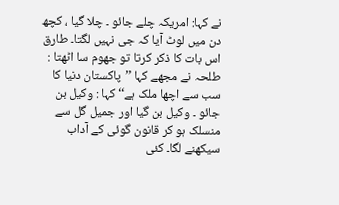نے کہا: امریکہ چلے جائو ۔ چلا گیا ، کچھ دن میں لوٹ آیا کہ جی نہیں لگتا۔ طارق اس بات کا ذکر کرتا تو جھوم سا اٹھتا : طلحہ نے مجھے کہا ’’پاکستان دنیا کا سب سے اچھا ملک ہے‘‘ کہا : وکیل بن جائو ۔ وکیل بن گیا اور جمیل گل سے منسلک ہو کر قانون گوئی کے آداب سیکھنے لگا۔ کئی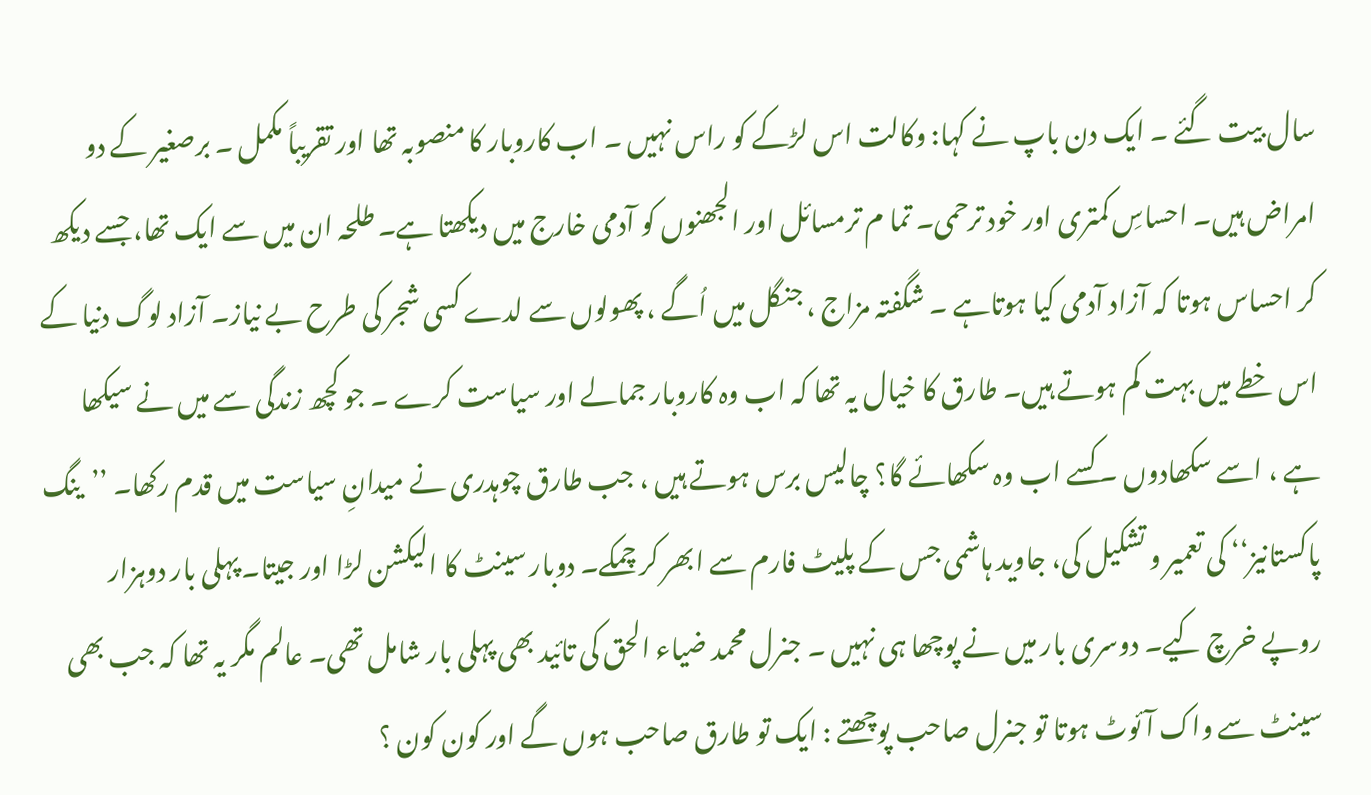سال بیت گئے ۔ ایک دن باپ نے کہا: وکالت اس لڑکے کو راس نہیں ۔ اب کاروبار کا منصوبہ تھا اور تقریباً مکمل ۔ برصغیر کے دو امراض ہیں۔ احساسِ کمتری اور خود ترحمی۔ تما م ترمسائل اور الجھنوں کو آدمی خارج میں دیکھتا ہے۔ طلحہ ان میں سے ایک تھا، جسے دیکھ کر احساس ہوتا کہ آزاد آدمی کیا ہوتاہے ۔ شگفتہ مزاج ، جنگل میں اُگے ، پھولوں سے لدے کسی شجر کی طرح بے نیاز۔ آزاد لوگ دنیا کے اس خطے میں بہت کم ہوتے ہیں۔ طارق کا خیال یہ تھا کہ اب وہ کاروبار جمالے اور سیاست کرے ۔ جو کچھ زندگی سے میں نے سیکھا ہے ، اسے سکھادوں ۔ کسے اب وہ سکھائے گا؟ چالیس برس ہوتے ہیں ، جب طارق چوہدری نے میدانِ سیاست میں قدم رکھا۔ ’’ینگ پاکستانیز‘‘ کی تعمیر و تشکیل کی، جاوید ہاشمی جس کے پلیٹ فارم سے ابھر کر چمکے۔ دوبار سینٹ کا الیکشن لڑا اور جیتا۔ پہلی بار دوہزار روپے خرچ کیے۔ دوسری بار میں نے پوچھا ہی نہیں ۔ جنرل محمد ضیاء الحق کی تائید بھی پہلی بار شامل تھی۔ عالم مگر یہ تھا کہ جب بھی سینٹ سے واک آئوٹ ہوتا تو جنرل صاحب پوچھتے : ایک تو طارق صاحب ہوں گے اور کون کون ؟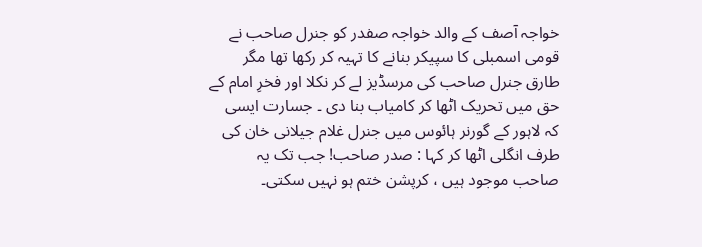خواجہ آصف کے والد خواجہ صفدر کو جنرل صاحب نے قومی اسمبلی کا سپیکر بنانے کا تہیہ کر رکھا تھا مگر طارق جنرل صاحب کی مرسڈیز لے کر نکلا اور فخرِ امام کے حق میں تحریک اٹھا کر کامیاب بنا دی ۔ جسارت ایسی کہ لاہور کے گورنر ہائوس میں جنرل غلام جیلانی خان کی طرف انگلی اٹھا کر کہا : صدر صاحب! جب تک یہ صاحب موجود ہیں ، کرپشن ختم ہو نہیں سکتی۔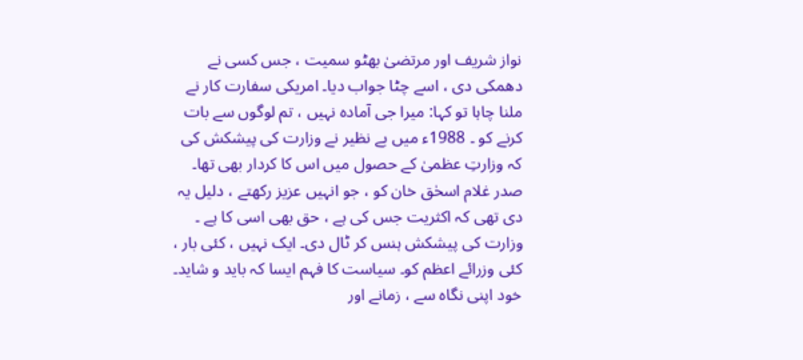نواز شریف اور مرتضیٰ بھٹو سمیت ، جس کسی نے دھمکی دی ، اسے چٹا جواب دیا۔ امریکی سفارت کار نے ملنا چاہا تو کہا: میرا جی آمادہ نہیں ، تم لوگوں سے بات کرنے کو ۔ 1988ء میں بے نظیر نے وزارت کی پیشکش کی کہ وزارتِ عظمیٰ کے حصول میں اس کا کردار بھی تھا۔ صدر غلام اسحٰق خان کو ، جو انہیں عزیز رکھتے ، دلیل یہ دی تھی کہ اکثریت جس کی ہے ، حق بھی اسی کا ہے ۔ وزارت کی پیشکش ہنس کر ٹال دی۔ ایک نہیں ، کئی بار ، کئی وزرائے اعظم کو۔ سیاست کا فہم ایسا کہ باید و شاید۔ خود اپنی نگاہ سے ، زمانے اور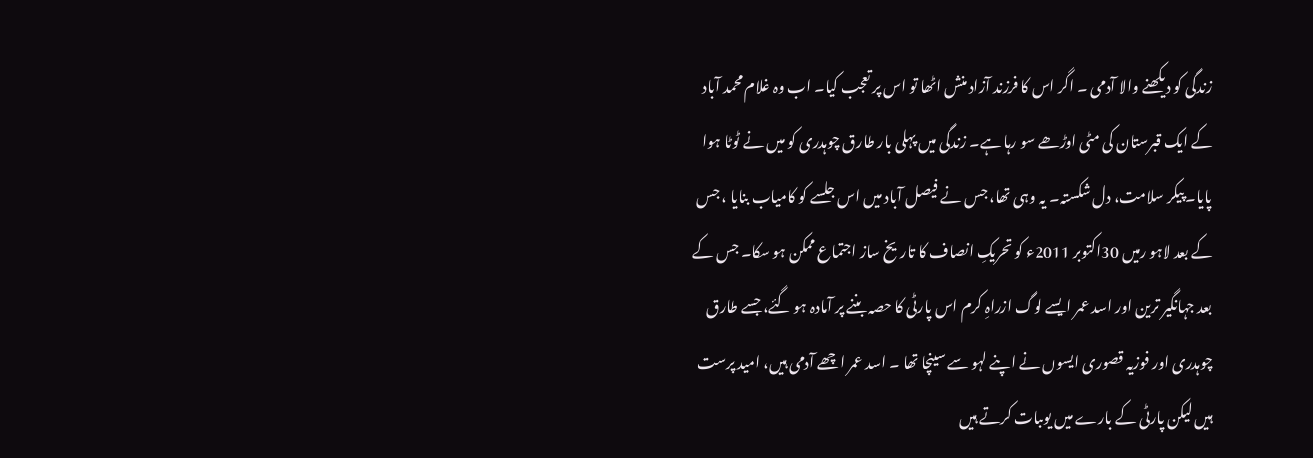زندگی کو دیکھنے والا آدمی ۔ اگر اس کا فرزند آزاد منش اٹھا تو اس پر تعجب کیا۔ اب وہ غلام محمد آباد کے ایک قبرستان کی مٹی اوڑھے سو رہا ہے۔ زندگی میں پہلی بار طارق چوہدری کو میں نے ٹوٹا ہوا پایا۔ پیکر سلامت، دل شکستہ۔ یہ وہی تھا، جس نے فیصل آباد میں اس جلسے کو کامیاب بنایا ، جس کے بعد لاہو رمیں 30اکتوبر 2011ء کو تحریکِ انصاف کا تاریخ ساز اجتماع ممکن ہو سکا۔ جس کے بعد جہانگیر ترین اور اسد عمر ایسے لوگ ازراہِ کرم اس پارٹی کا حصہ بننے پر آمادہ ہو گئے، جسے طارق چوہدری اور فوزیہ قصوری ایسوں نے اپنے لہو سے سینچا تھا ۔ اسد عمر اچھے آدمی ہیں، امید پرست ہیں لیکن پارٹی کے بارے میں یوںبات کرتے ہیں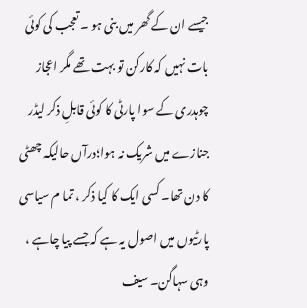جیسے ان کے گھر میں بنی ہو ۔ تعجب کی کوئی بات نہیں کہ کارکن تو بہت تھے مگر اعجاز چوہدری کے سوا پارٹی کا کوئی قابلِ ذکر لیڈر جنازے میں شریک نہ ہوا؛درآں حالیکہ چھٹی کا دن تھا۔ کسی ایک کا کیا ذکر ، تما م سیاسی پارٹیوں میں اصول یہ ہے کہ جسے پیا چاہے ، وہی سہاگن۔ سیف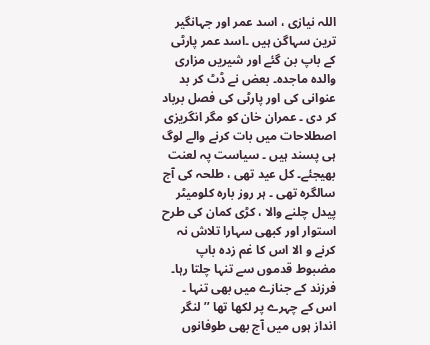اللہ نیازی ، اسد عمر اور جہانگیر ترین سہاگن ہیں ۔اسد عمر پارٹی کے باپ بن گئے اور شیریں مزاری والدہ ماجدہ۔ بعض نے ڈٹ کر بد عنوانی کی اور پارٹی کی فصل برباد کر دی ۔ عمران خان کو مگر انگریزی اصطلاحات میں بات کرنے والے لوگ ہی پسند ہیں ۔ سیاست پہ لعنت بھیجئے۔ کل عید تھی ، طلحہ کی آج سالگرہ تھی ۔ ہر روز بارہ کلومیٹر پیدل چلنے والا ، کڑی کمان کی طرح استوار اور کبھی سہارا تلاش نہ کرنے و الا اس کا غم زدہ باپ مضبوط قدموں سے تنہا چلتا رہا۔ فرزند کے جنازے میں بھی تنہا ۔ اس کے چہرے پر لکھا تھا ’’لنگر انداز ہوں میں آج بھی طوفانوں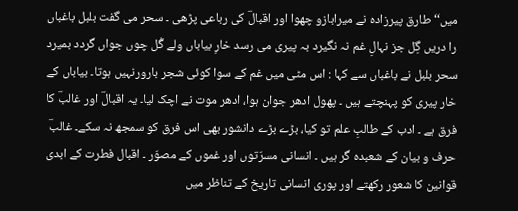میں‘‘ طارق پیرزادہ نے میرابازو چھوا اور اقبالؔ کی رباعی پڑھی ۔ سحر می گفت بلبل باغباں را دریں گِل جز نہالِ غم نہ نگیرد بہ پیری می رسد خارِ بیاباں ولے گُل چوں جواں گردد بمیرد سحر بلبل نے باغباں سے کہا : اس مٹی میں غم کے سوا کوئی شجر بارورنہیں ہوتا۔ بیاباں کے خار پیری کو پہنچتے ہیں ۔ پھول ادھر جوان ہوا، ادھر موت نے اچک لیا۔ یہ اقبالؔ اور غالبؔ کا فرق ہے ۔ ادب کے طالبِ علم تو کیا، بڑے بڑے دانشور بھی اس فرق کو سمجھ نہ سکے۔ غالبؔ حرف و بیان کے شعبدہ گر ہیں ۔ انسانی مسرّتوں اور غموں کے مصوّر ۔ اقبال فطرت کے ابدی قوانین کا شعور رکھتے اور پوری انسانی تاریخ کے تناظر میں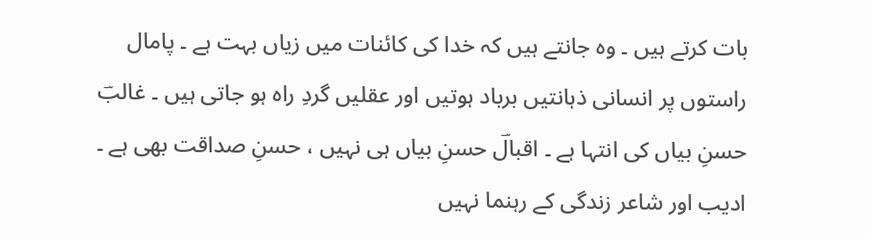بات کرتے ہیں ۔ وہ جانتے ہیں کہ خدا کی کائنات میں زیاں بہت ہے ۔ پامال راستوں پر انسانی ذہانتیں برباد ہوتیں اور عقلیں گردِ راہ ہو جاتی ہیں ۔ غالبؔ حسنِ بیاں کی انتہا ہے ۔ اقبالؔ حسنِ بیاں ہی نہیں ، حسنِ صداقت بھی ہے ۔ ادیب اور شاعر زندگی کے رہنما نہیں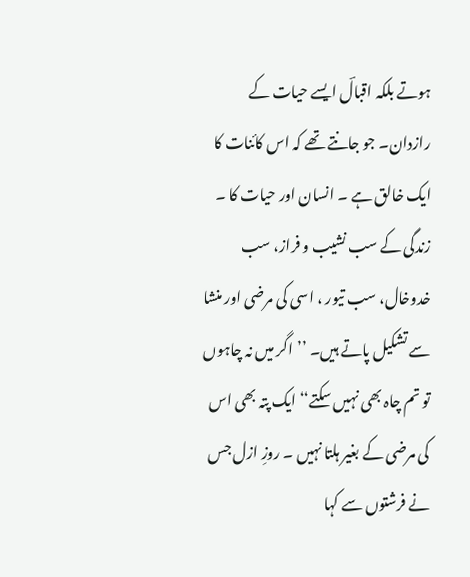ہوتے بلکہ اقبالؔ ایسے حیات کے رازدان۔ جو جانتے تھے کہ اس کائنات کا ایک خالق ہے ۔ انسان اور حیات کا ۔ زندگی کے سب نشیب و فراز، سب خدوخال، سب تیور ، اسی کی مرضی اور منشا سے تشکیل پاتے ہیں۔ ’’اگر میں نہ چاہوں تو تم چاہ بھی نہیں سکتے‘‘ ایک پتہ بھی اس کی مرضی کے بغیر ہلتا نہیں ۔ روزِ ازل جس نے فرشتوں سے کہا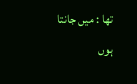تھا : میں جانتا ہوں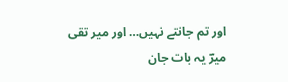اور تم جانتے نہیں… اور میر تقی میرؔ یہ بات جان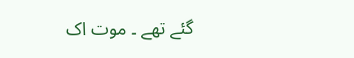گئے تھے ۔ موت اک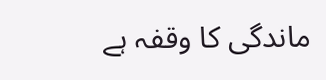ماندگی کا وقفہ ہے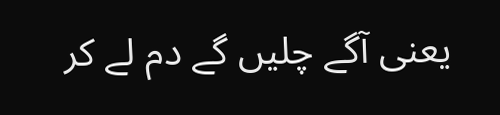یعنی آگے چلیں گے دم لے کر